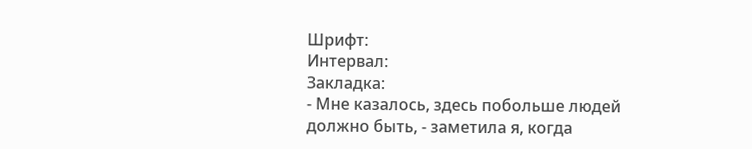Шрифт:
Интервал:
Закладка:
- Мне казалось, здесь побольше людей должно быть, - заметила я, когда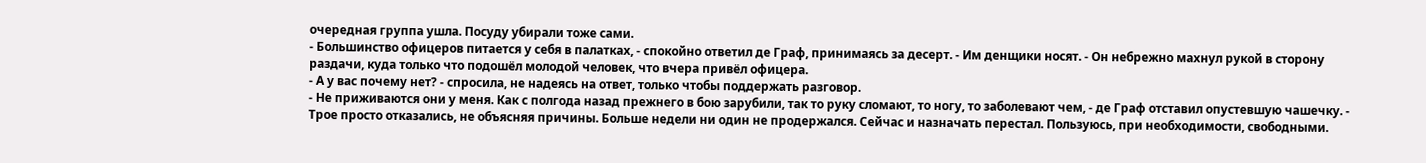очередная группа ушла. Посуду убирали тоже сами.
- Большинство офицеров питается у себя в палатках, - спокойно ответил де Граф, принимаясь за десерт. - Им денщики носят. - Он небрежно махнул рукой в сторону раздачи, куда только что подошёл молодой человек, что вчера привёл офицера.
- А у вас почему нет? - спросила, не надеясь на ответ, только чтобы поддержать разговор.
- Не приживаются они у меня. Как с полгода назад прежнего в бою зарубили, так то руку сломают, то ногу, то заболевают чем, - де Граф отставил опустевшую чашечку. - Трое просто отказались, не объясняя причины. Больше недели ни один не продержался. Сейчас и назначать перестал. Пользуюсь, при необходимости, свободными.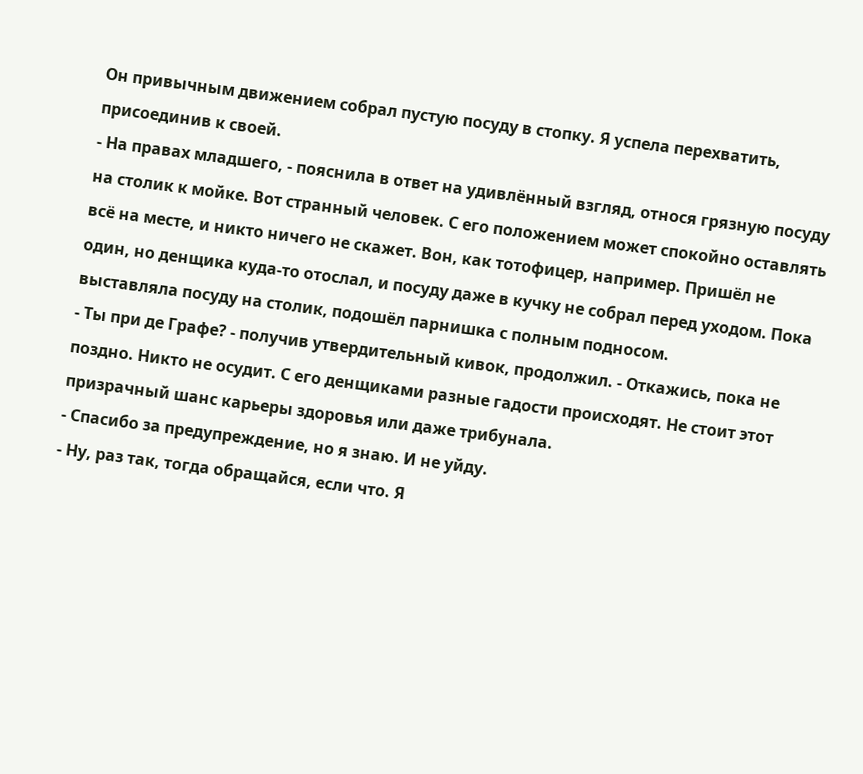Он привычным движением собрал пустую посуду в стопку. Я успела перехватить, присоединив к своей.
- На правах младшего, - пояснила в ответ на удивлённый взгляд, относя грязную посуду на столик к мойке. Вот странный человек. С его положением может спокойно оставлять всё на месте, и никто ничего не скажет. Вон, как тотофицер, например. Пришёл не один, но денщика куда-то отослал, и посуду даже в кучку не собрал перед уходом. Пока выставляла посуду на столик, подошёл парнишка с полным подносом.
- Ты при де Графе? - получив утвердительный кивок, продолжил. - Откажись, пока не поздно. Никто не осудит. С его денщиками разные гадости происходят. Не стоит этот призрачный шанс карьеры здоровья или даже трибунала.
- Спасибо за предупреждение, но я знаю. И не уйду.
- Ну, раз так, тогда обращайся, если что. Я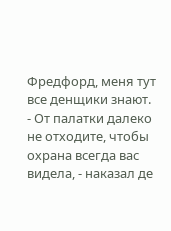Фредфорд, меня тут все денщики знают.
- От палатки далеко не отходите, чтобы охрана всегда вас видела, - наказал де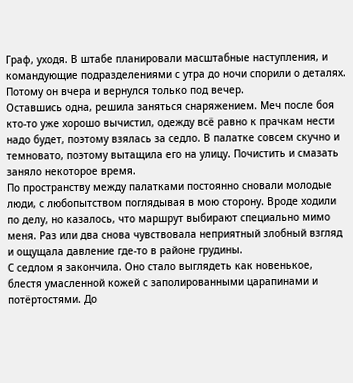Граф, уходя. В штабе планировали масштабные наступления, и командующие подразделениями с утра до ночи спорили о деталях. Потому он вчера и вернулся только под вечер.
Оставшись одна, решила заняться снаряжением. Меч после боя кто-то уже хорошо вычистил, одежду всё равно к прачкам нести надо будет, поэтому взялась за седло. В палатке совсем скучно и темновато, поэтому вытащила его на улицу. Почистить и смазать заняло некоторое время.
По пространству между палатками постоянно сновали молодые люди, с любопытством поглядывая в мою сторону. Вроде ходили по делу, но казалось, что маршрут выбирают специально мимо меня. Раз или два снова чувствовала неприятный злобный взгляд и ощущала давление где-то в районе грудины.
С седлом я закончила. Оно стало выглядеть как новенькое, блестя умасленной кожей с заполированными царапинами и потёртостями. До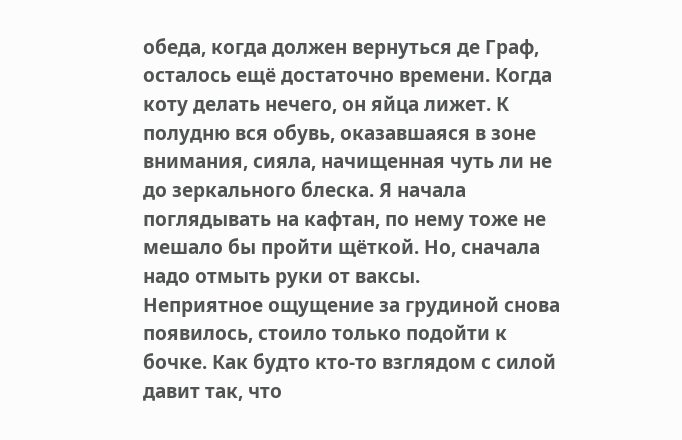обеда, когда должен вернуться де Граф, осталось ещё достаточно времени. Когда коту делать нечего, он яйца лижет. К полудню вся обувь, оказавшаяся в зоне внимания, сияла, начищенная чуть ли не до зеркального блеска. Я начала поглядывать на кафтан, по нему тоже не мешало бы пройти щёткой. Но, сначала надо отмыть руки от ваксы.
Неприятное ощущение за грудиной снова появилось, стоило только подойти к бочке. Как будто кто-то взглядом с силой давит так, что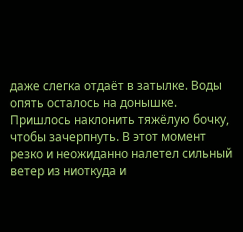даже слегка отдаёт в затылке. Воды опять осталось на донышке. Пришлось наклонить тяжёлую бочку, чтобы зачерпнуть. В этот момент резко и неожиданно налетел сильный ветер из ниоткуда и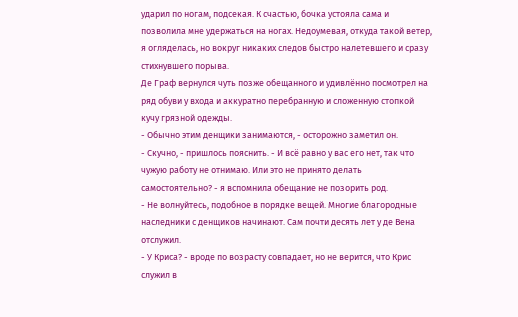ударил по ногам, подсекая. К счастью, бочка устояла сама и позволила мне удержаться на ногах. Недоумевая, откуда такой ветер, я огляделась, но вокруг никаких следов быстро налетевшего и сразу стихнувшего порыва.
Де Граф вернулся чуть позже обещанного и удивлённо посмотрел на ряд обуви у входа и аккуратно перебранную и сложенную стопкой кучу грязной одежды.
- Обычно этим денщики занимаются, - осторожно заметил он.
- Скучно, - пришлось пояснить. - И всё равно у вас его нет, так что чужую работу не отнимаю. Или это не принято делать самостоятельно? - я вспомнила обещание не позорить род.
- Не волнуйтесь, подобное в порядке вещей. Многие благородные наследники с денщиков начинают. Сам почти десять лет у де Вена отслужил.
- У Криса? - вроде по возрасту совпадает, но не верится, что Крис служил в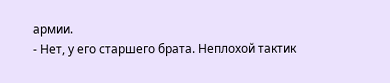армии.
- Нет, у его старшего брата. Неплохой тактик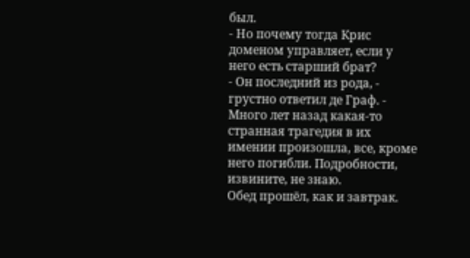был.
- Но почему тогда Крис доменом управляет, если у него есть старший брат?
- Он последний из рода, - грустно ответил де Граф. - Много лет назад какая-то странная трагедия в их имении произошла, все, кроме него погибли. Подробности, извините, не знаю.
Обед прошёл, как и завтрак.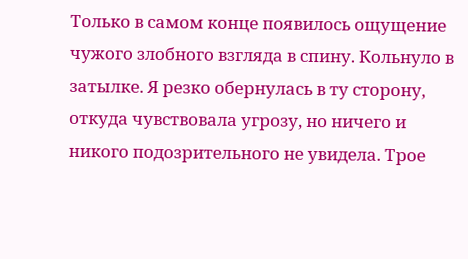Только в самом конце появилось ощущение чужого злобного взгляда в спину. Кольнуло в затылке. Я резко обернулась в ту сторону, откуда чувствовала угрозу, но ничего и никого подозрительного не увидела. Трое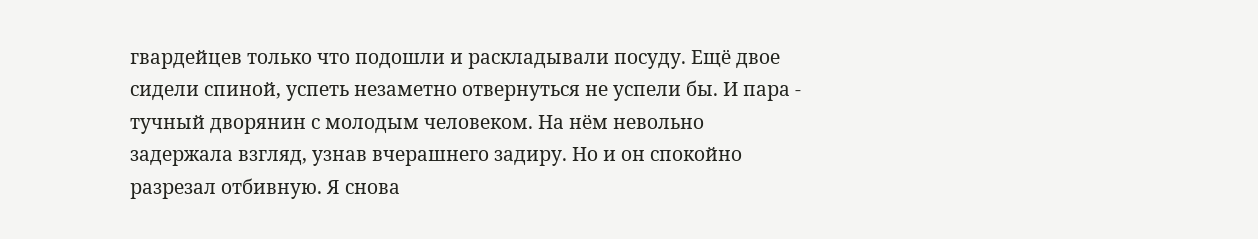гвардейцев только что подошли и раскладывали посуду. Ещё двое сидели спиной, успеть незаметно отвернуться не успели бы. И пара - тучный дворянин с молодым человеком. На нём невольно задержала взгляд, узнав вчерашнего задиру. Но и он спокойно разрезал отбивную. Я снова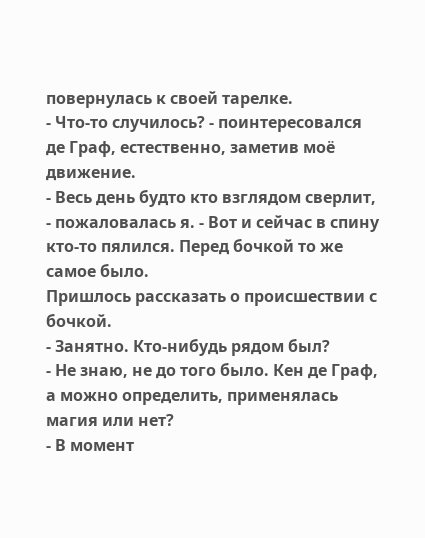повернулась к своей тарелке.
- Что-то случилось? - поинтересовался де Граф, естественно, заметив моё движение.
- Весь день будто кто взглядом сверлит, - пожаловалась я. - Вот и сейчас в спину кто-то пялился. Перед бочкой то же самое было.
Пришлось рассказать о происшествии с бочкой.
- Занятно. Кто-нибудь рядом был?
- Не знаю, не до того было. Кен де Граф, а можно определить, применялась магия или нет?
- В момент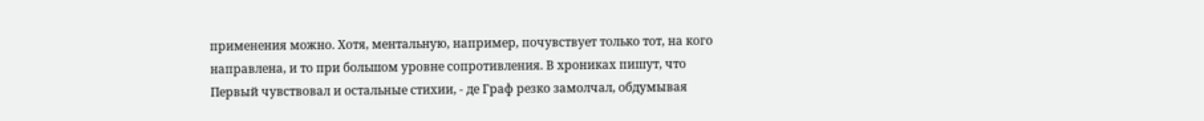применения можно. Хотя, ментальную, например, почувствует только тот, на кого направлена, и то при большом уровне сопротивления. В хрониках пишут, что Первый чувствовал и остальные стихии, - де Граф резко замолчал, обдумывая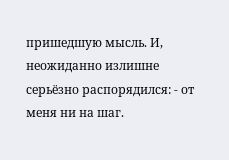пришедшую мысль. И, неожиданно излишне серьёзно распорядился: - от меня ни на шаг.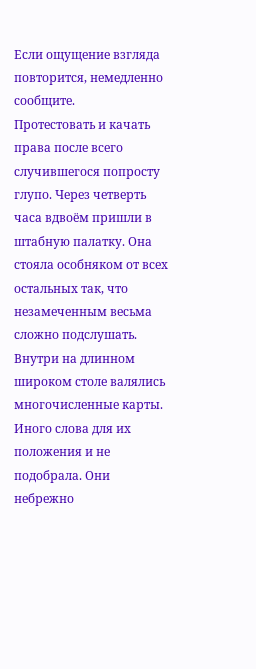Если ощущение взгляда повторится, немедленно сообщите.
Протестовать и качать права после всего случившегося попросту глупо. Через четверть часа вдвоём пришли в штабную палатку. Она стояла особняком от всех остальных так, что незамеченным весьма сложно подслушать. Внутри на длинном широком столе валялись многочисленные карты. Иного слова для их положения и не подобрала. Они небрежно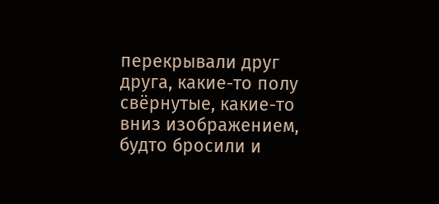перекрывали друг друга, какие-то полу свёрнутые, какие-то вниз изображением, будто бросили и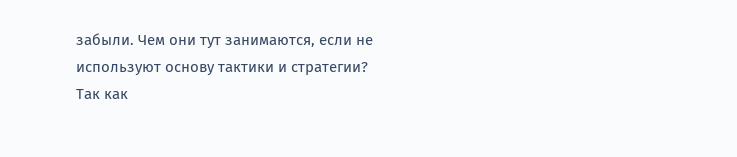забыли. Чем они тут занимаются, если не используют основу тактики и стратегии? Так как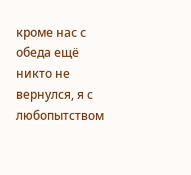кроме нас с обеда ещё никто не вернулся, я с любопытством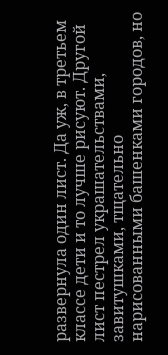развернула один лист. Да уж, в третьем классе дети и то лучше рисуют. Другой лист пестрел украшательствами, завитушками, тщательно нарисованными башенками городов, но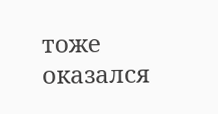тоже оказался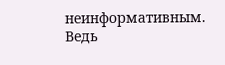неинформативным. Ведь